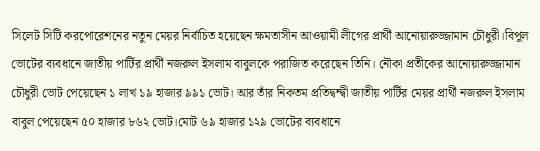সিলেট সিটি করপোরেশনের নতুন মেয়র নির্বাচিত হয়েছেন ক্ষমতাসীন আওয়ামী লীগের প্রার্থী আনোয়ারুজ্জামান চৌধুরী।বিপুল ভোটের ব্যবধানে জাতীয় পার্টির প্রার্থী নজরুল ইসলাম বাবুলকে পরাজিত করেছেন তিনি। নৌকা প্রতীকের আনোয়ারুজ্জামান চৌধুরী ভোট পেয়েছেন ১ লাখ ১৯ হাজার ৯৯১ ভোট। আর তাঁর নিকতম প্রতিদ্বন্দ্বী জাতীয় পার্টির মেয়র প্রার্থী নজরুল ইসলাম বাবুল পেয়েছেন ৫০ হাজার ৮৬২ ভোট।মোট ৬৯ হাজার ১২৯ ভোটের ব্যবধানে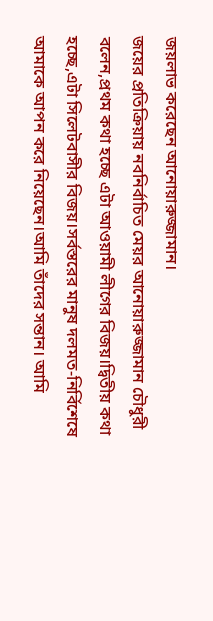জয়লাভ করেছেন আনোয়ারুজ্জামান।
জয়ের প্রতিক্রিয়ায় নবনির্বাচিত মেয়র আনোয়ারুজ্জামান চৌধুরী বলেন,প্রথম কথা হচ্ছে এটা আওয়ামী লীগের বিজয়।দ্বিতীয় কথা হচ্ছে,এটা সিলেটবাসীর বিজয়।সর্বস্তরের মানুষ দলমত-নির্বিশেষে আমাকে আপন করে নিয়েছেন।আমি তাঁদের সন্তান। আমি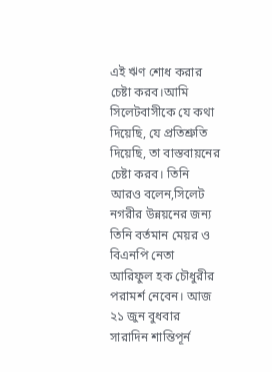এই ঋণ শোধ করার চেষ্টা করব।আমি সিলেটবাসীকে যে কথা দিয়েছি, যে প্রতিশ্রুতি দিয়েছি, তা বাস্তবায়নের চেষ্টা করব। তিনি আরও বলেন,সিলেট নগরীর উন্নয়নের জন্য তিনি বর্তমান মেয়র ও বিএনপি নেতা আরিফুল হক চৌধুরীর পরামর্শ নেবেন। আজ ২১ জুন বুধবার সারাদিন শান্তিপূর্ন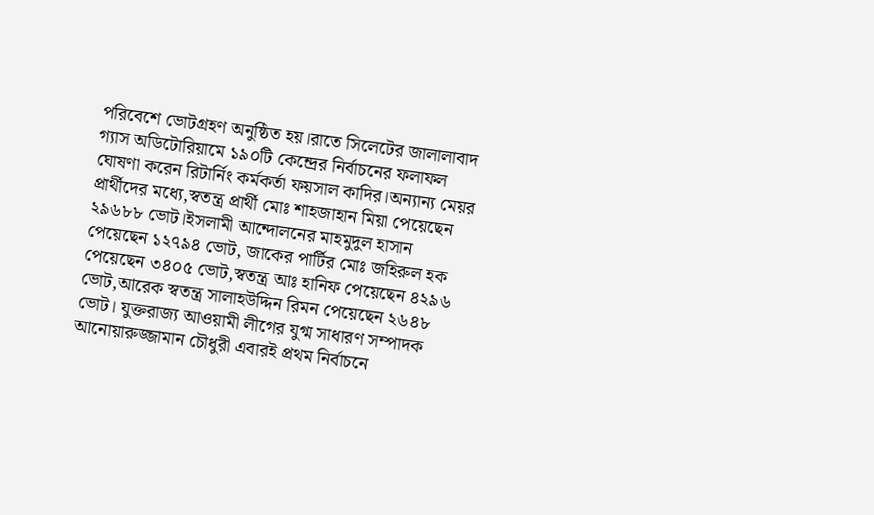পরিবেশে ভোটগ্রহণ অনুষ্ঠিত হয়।রাতে সিলেটের জালালাবাদ গ্যাস অডিটোরিয়ামে ১৯০টি কেন্দ্রের নির্বাচনের ফলাফল ঘোষণা করেন রিটার্নিং কর্মকর্তা ফয়সাল কাদির।অন্যান্য মেয়র প্রার্থীদের মধ্যে,স্বতন্ত্র প্রার্থী মোঃ শাহজাহান মিয়া পেয়েছেন ২৯৬৮৮ ভোট।ইসলামী আন্দোলনের মাহমুদুল হাসান পেয়েছেন ১২৭৯৪ ভোট, জাকের পার্টির মোঃ জহিরুল হক পেয়েছেন ৩৪০৫ ভোট,স্বতন্ত্র আঃ হানিফ পেয়েছেন ৪২৯৬ ভোট,আরেক স্বতন্ত্র সালাহউদ্দিন রিমন পেয়েছেন ২৬৪৮ ভোট। যুক্তরাজ্য আওয়ামী লীগের যুগ্ম সাধারণ সম্পাদক আনোয়ারুজ্জামান চৌধুরী এবারই প্রথম নির্বাচনে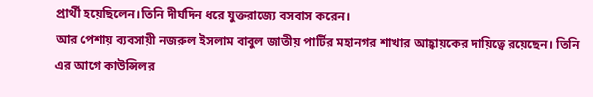প্রার্থী হয়েছিলেন।তিনি দীর্ঘদিন ধরে যুক্তরাজ্যে বসবাস করেন।
আর পেশায় ব্যবসায়ী নজরুল ইসলাম বাবুল জাতীয় পার্টির মহানগর শাখার আহ্বায়কের দায়িত্বে রয়েছেন। তিনি এর আগে কাউন্সিলর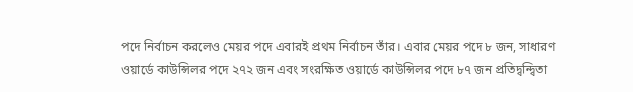পদে নির্বাচন করলেও মেয়র পদে এবারই প্রথম নির্বাচন তাঁর। এবার মেয়র পদে ৮ জন, সাধারণ ওয়ার্ডে কাউন্সিলর পদে ২৭২ জন এবং সংরক্ষিত ওয়ার্ডে কাউন্সিলর পদে ৮৭ জন প্রতিদ্বন্দ্বিতা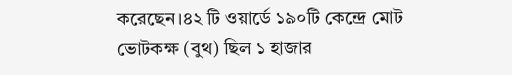করেছেন।৪২ টি ওয়ার্ডে ১৯০টি কেন্দ্রে মোট ভোটকক্ষ (বুথ) ছিল ১ হাজার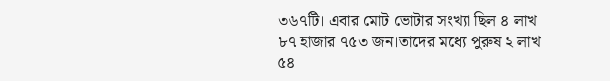৩৬৭টি। এবার মোট ভোটার সংখ্যা ছিল ৪ লাখ ৮৭ হাজার ৭৫৩ জন।তাদের মধ্যে পুরুষ ২ লাখ ৫৪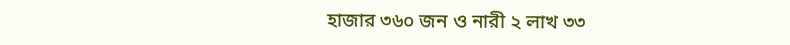হাজার ৩৬০ জন ও নারী ২ লাখ ৩৩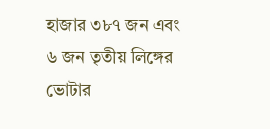হাজার ৩৮৭ জন এবং ৬ জন তৃতীয় লিঙ্গের ভোটার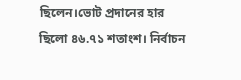ছিলেন।ভোট প্রদানের হার ছিলো ৪৬.৭১ শতাংশ। নির্বাচন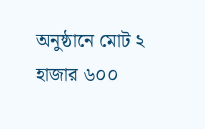অনুষ্ঠানে মোট ২ হাজার ৬০০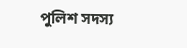পুলিশ সদস্য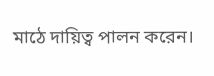মাঠে দায়িত্ব পালন করেন।